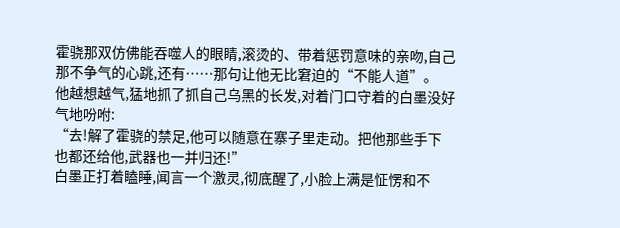霍骁那双仿佛能吞噬人的眼睛,滚烫的、带着惩罚意味的亲吻,自己那不争气的心跳,还有……那句让他无比窘迫的“不能人道”。
他越想越气,猛地抓了抓自己乌黑的长发,对着门口守着的白墨没好气地吩咐:
“去!解了霍骁的禁足,他可以随意在寨子里走动。把他那些手下也都还给他,武器也一并归还!”
白墨正打着瞌睡,闻言一个激灵,彻底醒了,小脸上满是怔愣和不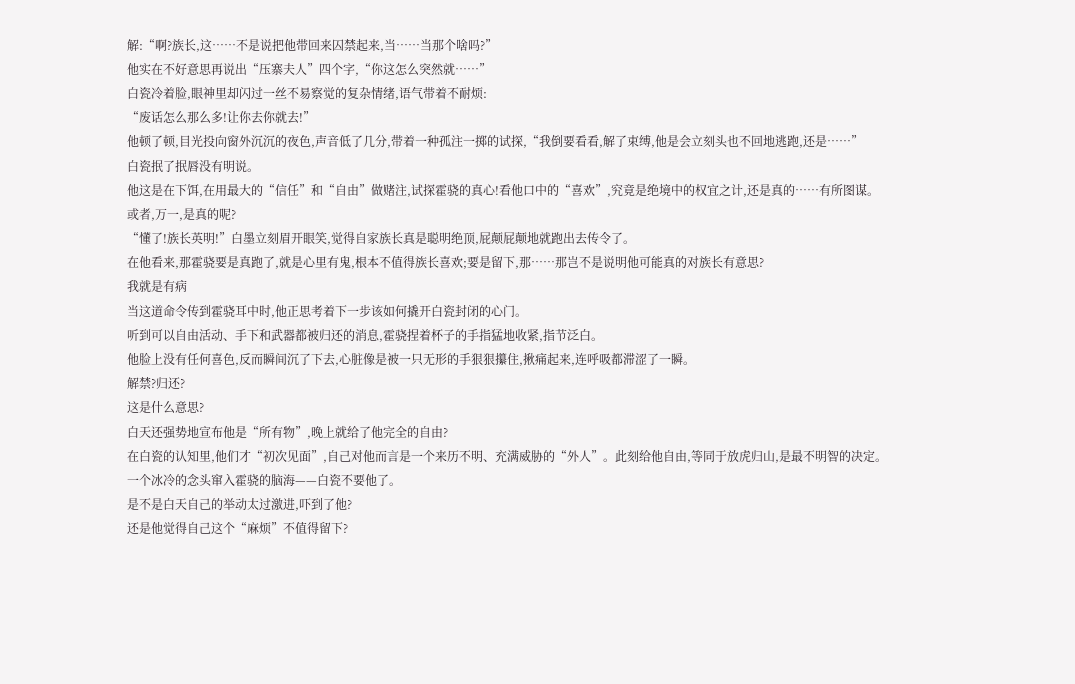解:“啊?族长,这……不是说把他带回来囚禁起来,当……当那个啥吗?”
他实在不好意思再说出“压寨夫人”四个字,“你这怎么突然就……”
白瓷冷着脸,眼神里却闪过一丝不易察觉的复杂情绪,语气带着不耐烦:
“废话怎么那么多!让你去你就去!”
他顿了顿,目光投向窗外沉沉的夜色,声音低了几分,带着一种孤注一掷的试探,“我倒要看看,解了束缚,他是会立刻头也不回地逃跑,还是……”
白瓷抿了抿唇没有明说。
他这是在下饵,在用最大的“信任”和“自由”做赌注,试探霍骁的真心!看他口中的“喜欢”,究竟是绝境中的权宜之计,还是真的……有所图谋。
或者,万一,是真的呢?
“懂了!族长英明!”白墨立刻眉开眼笑,觉得自家族长真是聪明绝顶,屁颠屁颠地就跑出去传令了。
在他看来,那霍骁要是真跑了,就是心里有鬼,根本不值得族长喜欢;要是留下,那……那岂不是说明他可能真的对族长有意思?
我就是有病
当这道命令传到霍骁耳中时,他正思考着下一步该如何撬开白瓷封闭的心门。
听到可以自由活动、手下和武器都被归还的消息,霍骁捏着杯子的手指猛地收紧,指节泛白。
他脸上没有任何喜色,反而瞬间沉了下去,心脏像是被一只无形的手狠狠攥住,揪痛起来,连呼吸都滞涩了一瞬。
解禁?归还?
这是什么意思?
白天还强势地宣布他是“所有物”,晚上就给了他完全的自由?
在白瓷的认知里,他们才“初次见面”,自己对他而言是一个来历不明、充满威胁的“外人”。此刻给他自由,等同于放虎归山,是最不明智的决定。
一个冰冷的念头窜入霍骁的脑海——白瓷不要他了。
是不是白天自己的举动太过激进,吓到了他?
还是他觉得自己这个“麻烦”不值得留下?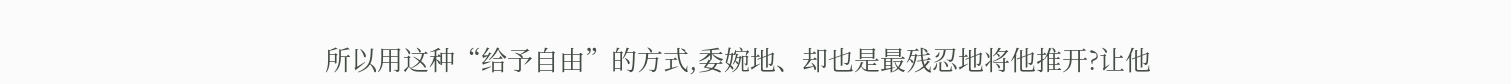所以用这种“给予自由”的方式,委婉地、却也是最残忍地将他推开?让他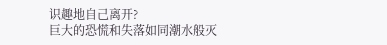识趣地自己离开?
巨大的恐慌和失落如同潮水般灭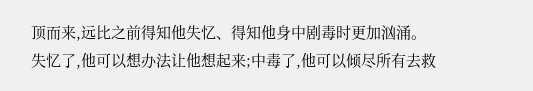顶而来,远比之前得知他失忆、得知他身中剧毒时更加汹涌。
失忆了,他可以想办法让他想起来;中毒了,他可以倾尽所有去救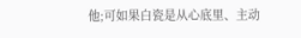他;可如果白瓷是从心底里、主动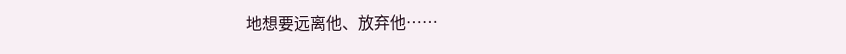地想要远离他、放弃他……